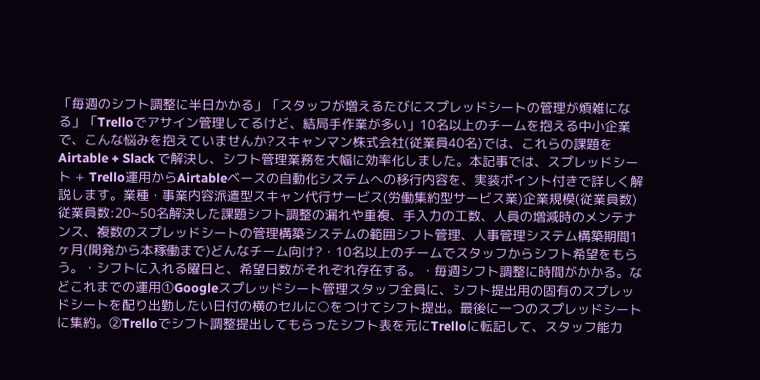「毎週のシフト調整に半日かかる」「スタッフが増えるたびにスプレッドシートの管理が煩雑になる」「Trelloでアサイン管理してるけど、結局手作業が多い」10名以上のチームを抱える中小企業で、こんな悩みを抱えていませんか?スキャンマン株式会社(従業員40名)では、これらの課題をAirtable + Slack で解決し、シフト管理業務を大幅に効率化しました。本記事では、スプレッドシート + Trello運用からAirtableベースの自動化システムへの移行内容を、実装ポイント付きで詳しく解説します。業種・事業内容派遣型スキャン代行サービス(労働集約型サービス業)企業規模(従業員数)従業員数:20~50名解決した課題シフト調整の漏れや重複、手入力の工数、人員の増減時のメンテナンス、複数のスプレッドシートの管理構築システムの範囲シフト管理、人事管理システム構築期間1ヶ月(開発から本稼働まで)どんなチーム向け?・10名以上のチームでスタッフからシフト希望をもらう。・シフトに入れる曜日と、希望日数がそれぞれ存在する。・毎週シフト調整に時間がかかる。などこれまでの運用①Googleスプレッドシート管理スタッフ全員に、シフト提出用の固有のスプレッドシートを配り出勤したい日付の横のセルに○をつけてシフト提出。最後に一つのスプレッドシートに集約。②Trelloでシフト調整提出してもらったシフト表を元にTrelloに転記して、スタッフ能力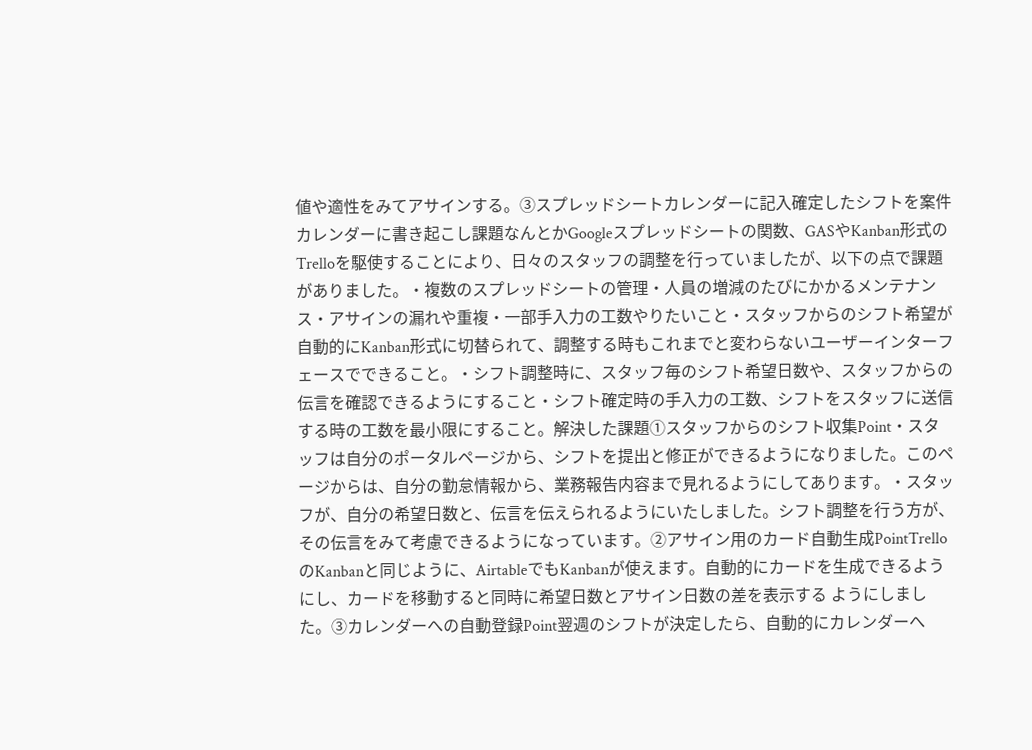値や適性をみてアサインする。③スプレッドシートカレンダーに記入確定したシフトを案件カレンダーに書き起こし課題なんとかGoogleスプレッドシートの関数、GASやKanban形式のTrelloを駆使することにより、日々のスタッフの調整を行っていましたが、以下の点で課題がありました。・複数のスプレッドシートの管理・人員の増減のたびにかかるメンテナンス・アサインの漏れや重複・一部手入力の工数やりたいこと・スタッフからのシフト希望が自動的にKanban形式に切替られて、調整する時もこれまでと変わらないユーザーインターフェースでできること。・シフト調整時に、スタッフ毎のシフト希望日数や、スタッフからの伝言を確認できるようにすること・シフト確定時の手入力の工数、シフトをスタッフに送信する時の工数を最小限にすること。解決した課題①スタッフからのシフト収集Point・スタッフは自分のポータルページから、シフトを提出と修正ができるようになりました。このページからは、自分の勤怠情報から、業務報告内容まで見れるようにしてあります。・スタッフが、自分の希望日数と、伝言を伝えられるようにいたしました。シフト調整を行う方が、その伝言をみて考慮できるようになっています。②アサイン用のカード自動生成PointTrelloのKanbanと同じように、AirtableでもKanbanが使えます。自動的にカードを生成できるようにし、カードを移動すると同時に希望日数とアサイン日数の差を表示する ようにしました。③カレンダーへの自動登録Point翌週のシフトが決定したら、自動的にカレンダーへ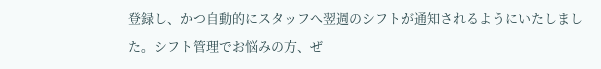登録し、かつ自動的にスタッフへ翌週のシフトが通知されるようにいたしました。シフト管理でお悩みの方、ぜ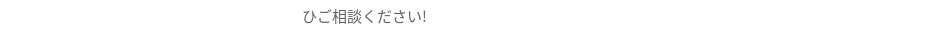ひご相談ください!